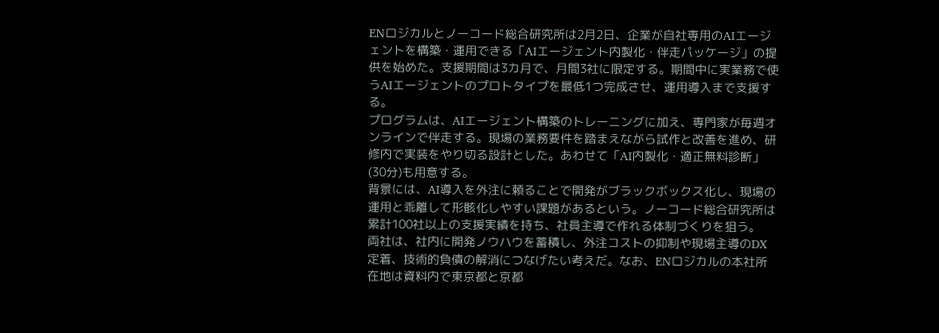ENロジカルとノーコード総合研究所は2月2日、企業が自社専用のAIエージェントを構築・運用できる「AIエージェント内製化・伴走パッケージ」の提供を始めた。支援期間は3カ月で、月間3社に限定する。期間中に実業務で使うAIエージェントのプロトタイプを最低1つ完成させ、運用導入まで支援する。
プログラムは、AIエージェント構築のトレーニングに加え、専門家が毎週オンラインで伴走する。現場の業務要件を踏まえながら試作と改善を進め、研修内で実装をやり切る設計とした。あわせて「AI内製化・適正無料診断」(30分)も用意する。
背景には、AI導入を外注に頼ることで開発がブラックボックス化し、現場の運用と乖離して形骸化しやすい課題があるという。ノーコード総合研究所は累計100社以上の支援実績を持ち、社員主導で作れる体制づくりを狙う。
両社は、社内に開発ノウハウを蓄積し、外注コストの抑制や現場主導のDX定着、技術的負債の解消につなげたい考えだ。なお、ENロジカルの本社所在地は資料内で東京都と京都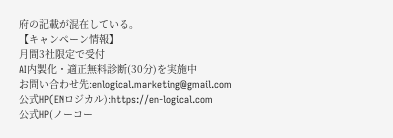府の記載が混在している。
【キャンペーン情報】
月間3社限定で受付
AI内製化・適正無料診断(30分)を実施中
お問い合わせ先:enlogical.marketing@gmail.com
公式HP(ENロジカル):https://en-logical.com
公式HP(ノーコー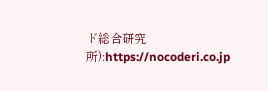ド総合研究所):https://nocoderi.co.jp